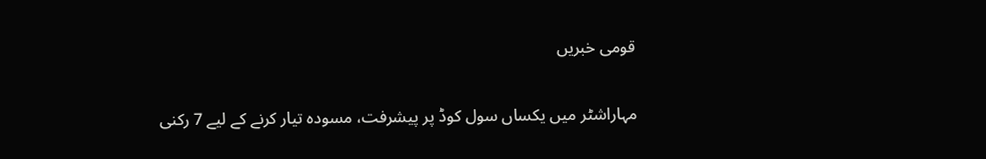قومی خبریں

مہاراشٹر میں یکساں سول کوڈ پر پیشرفت، مسودہ تیار کرنے کے لیے 7 رکنی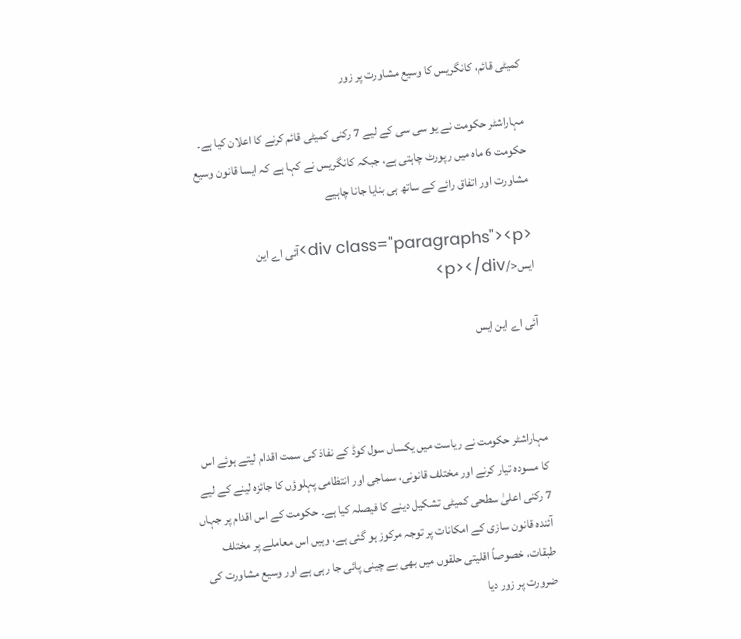کمیٹی قائم، کانگریس کا وسیع مشاورت پر زور

مہاراشٹر حکومت نے یو سی سی کے لیے 7 رکنی کمیٹی قائم کرنے کا اعلان کیا ہے۔ حکومت 6 ماہ میں رپورٹ چاہتی ہے، جبکہ کانگریس نے کہا ہے کہ ایسا قانون وسیع مشاورت اور اتفاق رائے کے ساتھ ہی بنایا جانا چاہیے

<div class="paragraphs"><p>آئی اے این ایس</p></div>

آئی اے این ایس



مہاراشٹر حکومت نے ریاست میں یکساں سول کوڈ کے نفاذ کی سمت اقدام لیتے ہوئے اس کا مسودہ تیار کرنے اور مختلف قانونی، سماجی اور انتظامی پہلوؤں کا جائزہ لینے کے لیے 7 رکنی اعلیٰ سطحی کمیٹی تشکیل دینے کا فیصلہ کیا ہے۔ حکومت کے اس اقدام پر جہاں آئندہ قانون سازی کے امکانات پر توجہ مرکوز ہو گئی ہے، وہیں اس معاملے پر مختلف طبقات، خصوصاً اقلیتی حلقوں میں بھی بے چینی پائی جا رہی ہے اور وسیع مشاورت کی ضرورت پر زور دیا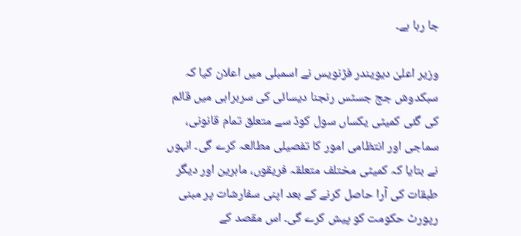جا رہا ہے۔

وزیر اعلیٰ دیویندر فڑنویس نے اسمبلی میں اعلان کیا کہ سبکدوش جج جسٹس رنجنا دیسائی کی سربراہی میں قائم کی گئی کمیٹی یکساں سول کوڈ سے متعلق تمام قانونی، سماجی اور انتظامی امور کا تفصیلی مطالعہ کرے گی۔ انہوں نے بتایا کہ کمیٹی مختلف متعلقہ فریقوں، ماہرین اور دیگر طبقات کی آرا حاصل کرنے کے بعد اپنی سفارشات پر مبنی رپورٹ حکومت کو پیش کرے گی۔ اس مقصد کے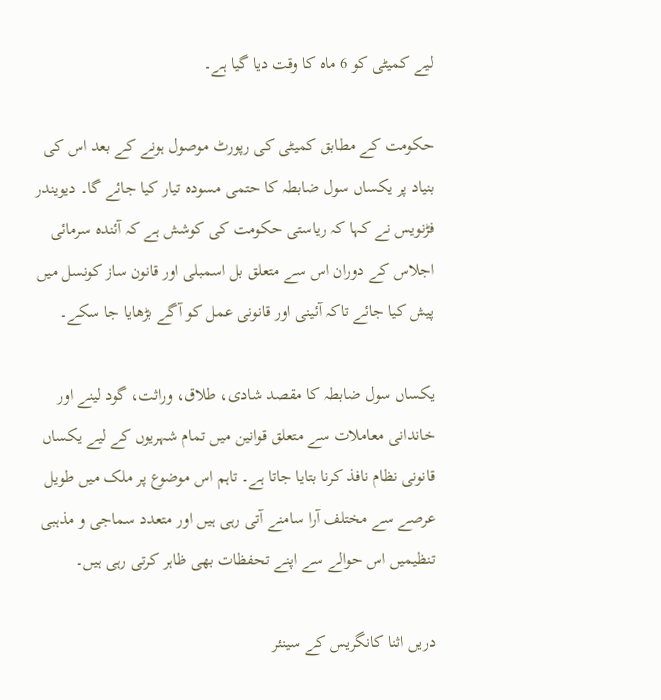لیے کمیٹی کو 6 ماہ کا وقت دیا گیا ہے۔

حکومت کے مطابق کمیٹی کی رپورٹ موصول ہونے کے بعد اس کی بنیاد پر یکساں سول ضابطہ کا حتمی مسودہ تیار کیا جائے گا۔ دیویندر فڑنویس نے کہا کہ ریاستی حکومت کی کوشش ہے کہ آئندہ سرمائی اجلاس کے دوران اس سے متعلق بل اسمبلی اور قانون ساز کونسل میں پیش کیا جائے تاکہ آئینی اور قانونی عمل کو آگے بڑھایا جا سکے۔

یکساں سول ضابطہ کا مقصد شادی، طلاق، وراثت، گود لینے اور خاندانی معاملات سے متعلق قوانین میں تمام شہریوں کے لیے یکساں قانونی نظام نافذ کرنا بتایا جاتا ہے۔ تاہم اس موضوع پر ملک میں طویل عرصے سے مختلف آرا سامنے آتی رہی ہیں اور متعدد سماجی و مذہبی تنظیمیں اس حوالے سے اپنے تحفظات بھی ظاہر کرتی رہی ہیں۔

دریں اثنا کانگریس کے سینئر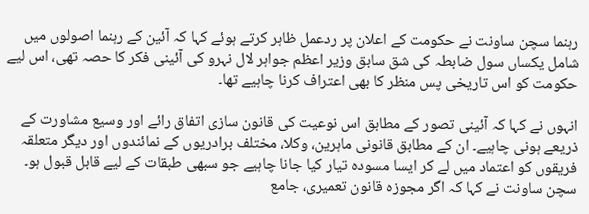رہنما سچن ساونت نے حکومت کے اعلان پر ردعمل ظاہر کرتے ہوئے کہا کہ آئین کے رہنما اصولوں میں شامل یکساں سول ضابطہ کی شق سابق وزیر اعظم جواہر لال نہرو کی آئینی فکر کا حصہ تھی، اس لیے حکومت کو اس تاریخی پس منظر کا بھی اعتراف کرنا چاہیے تھا۔

انہوں نے کہا کہ آئینی تصور کے مطابق اس نوعیت کی قانون سازی اتفاق رائے اور وسیع مشاورت کے ذریعے ہونی چاہیے۔ ان کے مطابق قانونی ماہرین، وکلا، مختلف برادریوں کے نمائندوں اور دیگر متعلقہ فریقوں کو اعتماد میں لے کر ایسا مسودہ تیار کیا جانا چاہیے جو سبھی طبقات کے لیے قابل قبول ہو۔ سچن ساونت نے کہا کہ اگر مجوزہ قانون تعمیری، جامع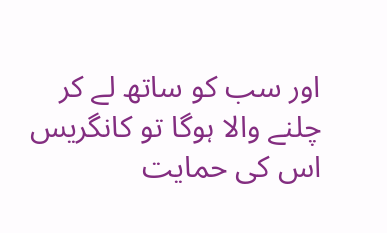اور سب کو ساتھ لے کر چلنے والا ہوگا تو کانگریس اس کی حمایت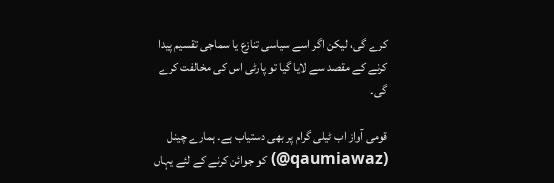کرے گی، لیکن اگر اسے سیاسی تنازع یا سماجی تقسیم پیدا کرنے کے مقصد سے لایا گیا تو پارٹی اس کی مخالفت کرے گی۔

قومی آواز اب ٹیلی گرام پر بھی دستیاب ہے۔ ہمارے چینل (qaumiawaz@) کو جوائن کرنے کے لئے یہاں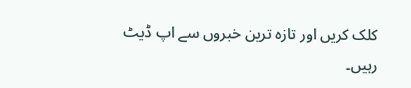کلک کریں اور تازہ ترین خبروں سے اپ ڈیٹ رہیں۔